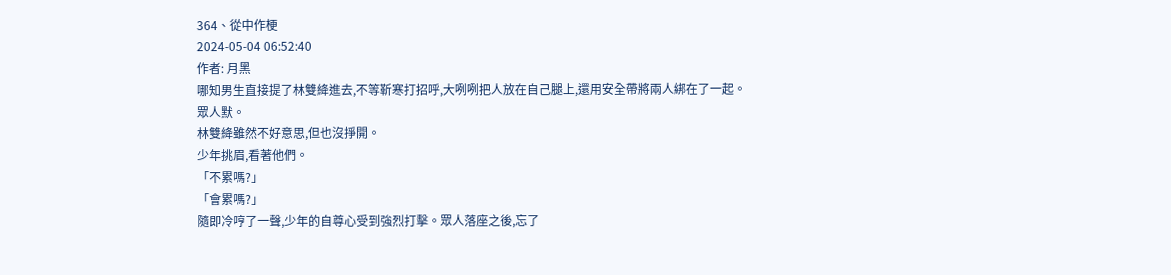364、從中作梗
2024-05-04 06:52:40
作者: 月黑
哪知男生直接提了林雙絳進去,不等靳寒打招呼,大咧咧把人放在自己腿上,還用安全帶將兩人綁在了一起。
眾人默。
林雙絳雖然不好意思,但也沒掙開。
少年挑眉,看著他們。
「不累嗎?」
「會累嗎?」
隨即冷哼了一聲,少年的自尊心受到強烈打擊。眾人落座之後,忘了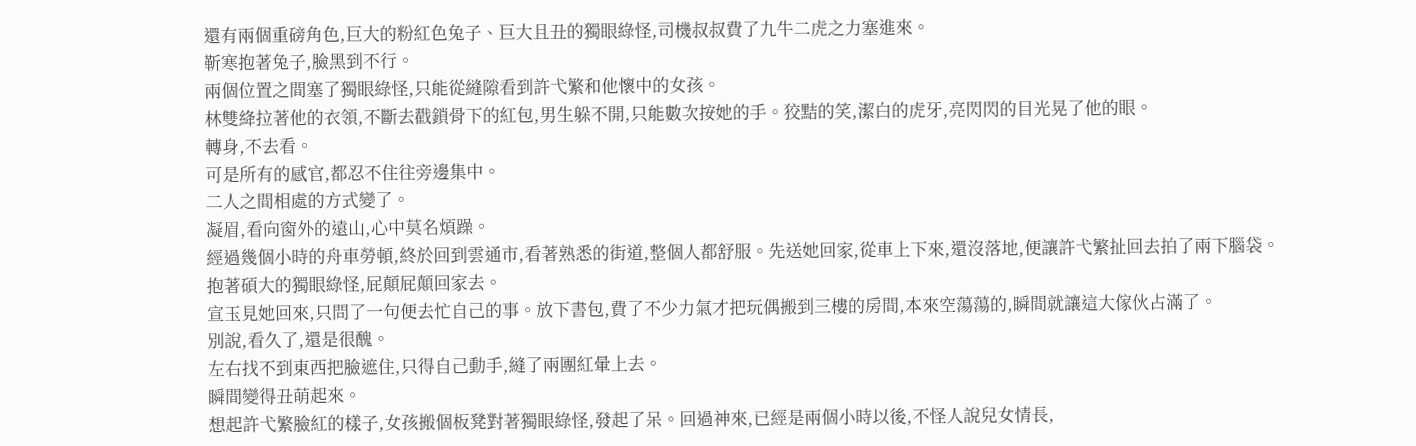還有兩個重磅角色,巨大的粉紅色兔子、巨大且丑的獨眼綠怪,司機叔叔費了九牛二虎之力塞進來。
靳寒抱著兔子,臉黑到不行。
兩個位置之間塞了獨眼綠怪,只能從縫隙看到許弋繁和他懷中的女孩。
林雙絳拉著他的衣領,不斷去戳鎖骨下的紅包,男生躲不開,只能數次按她的手。狡黠的笑,潔白的虎牙,亮閃閃的目光晃了他的眼。
轉身,不去看。
可是所有的感官,都忍不住往旁邊集中。
二人之間相處的方式變了。
凝眉,看向窗外的遠山,心中莫名煩躁。
經過幾個小時的舟車勞頓,終於回到雲通市,看著熟悉的街道,整個人都舒服。先送她回家,從車上下來,還沒落地,便讓許弋繁扯回去拍了兩下腦袋。
抱著碩大的獨眼綠怪,屁顛屁顛回家去。
宣玉見她回來,只問了一句便去忙自己的事。放下書包,費了不少力氣才把玩偶搬到三樓的房間,本來空蕩蕩的,瞬間就讓這大傢伙占滿了。
別說,看久了,還是很醜。
左右找不到東西把臉遮住,只得自己動手,縫了兩團紅暈上去。
瞬間變得丑萌起來。
想起許弋繁臉紅的樣子,女孩搬個板凳對著獨眼綠怪,發起了呆。回過神來,已經是兩個小時以後,不怪人說兒女情長,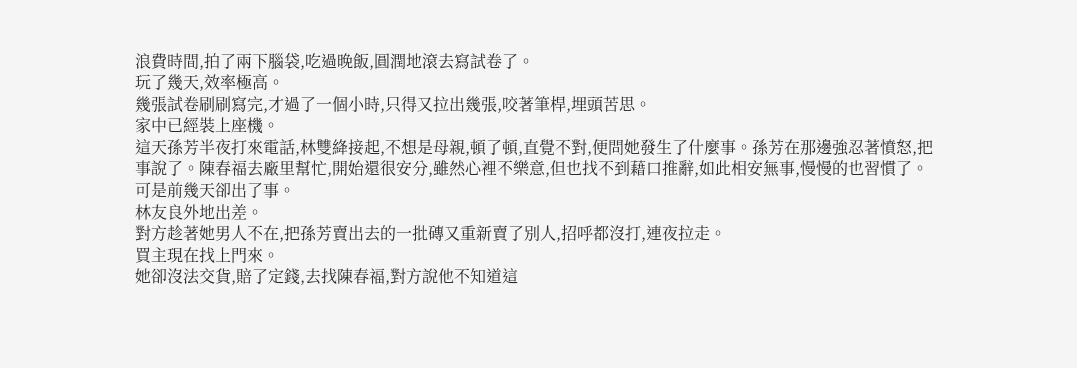浪費時間,拍了兩下腦袋,吃過晚飯,圓潤地滾去寫試卷了。
玩了幾天,效率極高。
幾張試卷刷刷寫完,才過了一個小時,只得又拉出幾張,咬著筆桿,埋頭苦思。
家中已經裝上座機。
這天孫芳半夜打來電話,林雙絳接起,不想是母親,頓了頓,直覺不對,便問她發生了什麼事。孫芳在那邊強忍著憤怒,把事說了。陳春福去廠里幫忙,開始還很安分,雖然心裡不樂意,但也找不到藉口推辭,如此相安無事,慢慢的也習慣了。
可是前幾天卻出了事。
林友良外地出差。
對方趁著她男人不在,把孫芳賣出去的一批磚又重新賣了別人,招呼都沒打,連夜拉走。
買主現在找上門來。
她卻沒法交貨,賠了定錢,去找陳春福,對方說他不知道這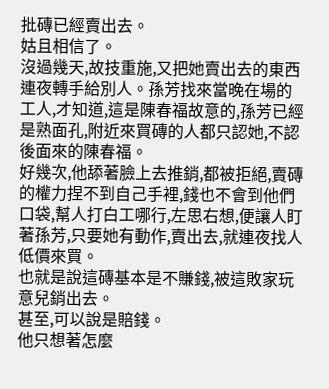批磚已經賣出去。
姑且相信了。
沒過幾天,故技重施,又把她賣出去的東西連夜轉手給別人。孫芳找來當晚在場的工人,才知道,這是陳春福故意的,孫芳已經是熟面孔,附近來買磚的人都只認她,不認後面來的陳春福。
好幾次,他舔著臉上去推銷,都被拒絕,賣磚的權力捏不到自己手裡,錢也不會到他們口袋,幫人打白工哪行,左思右想,便讓人盯著孫芳,只要她有動作,賣出去,就連夜找人低價來買。
也就是說這磚基本是不賺錢,被這敗家玩意兒銷出去。
甚至,可以說是賠錢。
他只想著怎麼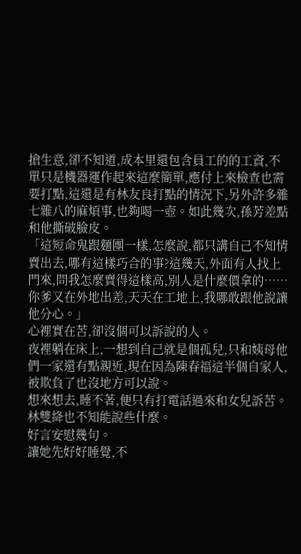搶生意,卻不知道,成本里還包含員工的的工資,不單只是機器運作起來這麼簡單,應付上來檢查也需要打點,這還是有林友良打點的情況下,另外許多雜七雜八的麻煩事,也夠喝一壺。如此幾次,孫芳差點和他撕破臉皮。
「這短命鬼跟麵團一樣,怎麼說,都只講自己不知情賣出去,哪有這樣巧合的事?這幾天,外面有人找上門來,問我怎麼賣得這樣高,別人是什麼價拿的……你爹又在外地出差,天天在工地上,我哪敢跟他說讓他分心。」
心裡實在苦,卻沒個可以訴說的人。
夜裡躺在床上,一想到自己就是個孤兒,只和姨母他們一家還有點親近,現在因為陳春福這半個自家人,被欺負了也沒地方可以說。
想來想去,睡不著,便只有打電話過來和女兒訴苦。
林雙絳也不知能說些什麼。
好言安慰幾句。
讓她先好好睡覺,不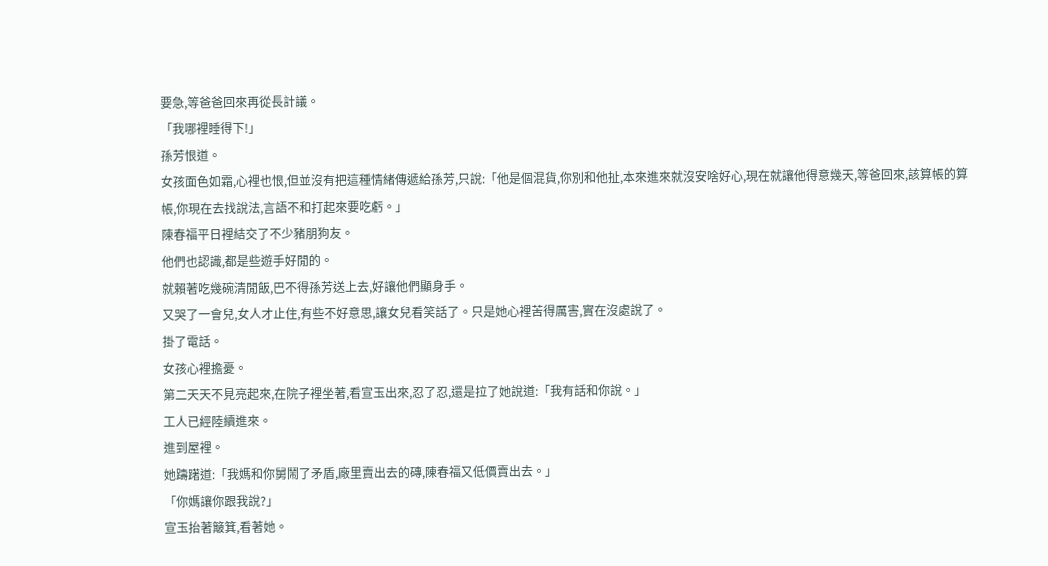要急,等爸爸回來再從長計議。
「我哪裡睡得下!」
孫芳恨道。
女孩面色如霜,心裡也恨,但並沒有把這種情緒傳遞給孫芳,只說:「他是個混貨,你別和他扯,本來進來就沒安啥好心,現在就讓他得意幾天,等爸回來,該算帳的算帳,你現在去找說法,言語不和打起來要吃虧。」
陳春福平日裡結交了不少豬朋狗友。
他們也認識,都是些遊手好閒的。
就賴著吃幾碗清閒飯,巴不得孫芳送上去,好讓他們顯身手。
又哭了一會兒,女人才止住,有些不好意思,讓女兒看笑話了。只是她心裡苦得厲害,實在沒處說了。
掛了電話。
女孩心裡擔憂。
第二天天不見亮起來,在院子裡坐著,看宣玉出來,忍了忍,還是拉了她說道:「我有話和你說。」
工人已經陸續進來。
進到屋裡。
她躊躇道:「我媽和你舅鬧了矛盾,廠里賣出去的磚,陳春福又低價賣出去。」
「你媽讓你跟我說?」
宣玉抬著簸箕,看著她。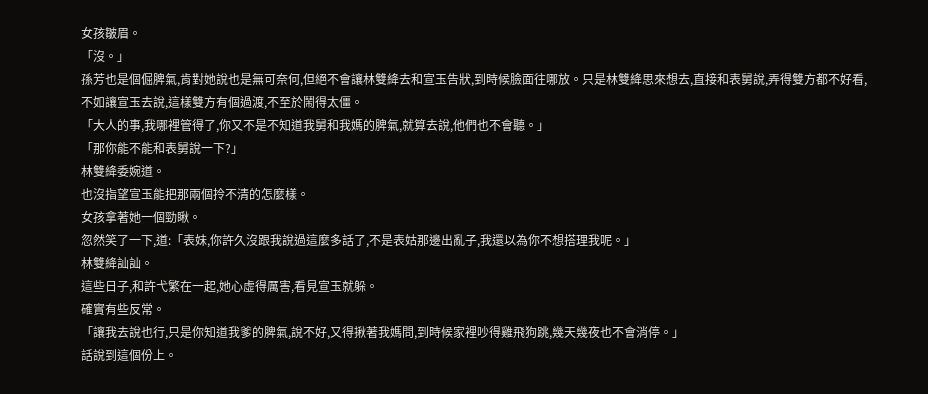女孩皺眉。
「沒。」
孫芳也是個倔脾氣,肯對她說也是無可奈何,但絕不會讓林雙絳去和宣玉告狀,到時候臉面往哪放。只是林雙絳思來想去,直接和表舅說,弄得雙方都不好看,不如讓宣玉去說,這樣雙方有個過渡,不至於鬧得太僵。
「大人的事,我哪裡管得了,你又不是不知道我舅和我媽的脾氣,就算去說,他們也不會聽。」
「那你能不能和表舅說一下?」
林雙絳委婉道。
也沒指望宣玉能把那兩個拎不清的怎麼樣。
女孩拿著她一個勁瞅。
忽然笑了一下,道:「表妹,你許久沒跟我說過這麼多話了,不是表姑那邊出亂子,我還以為你不想搭理我呢。」
林雙絳訕訕。
這些日子,和許弋繁在一起,她心虛得厲害,看見宣玉就躲。
確實有些反常。
「讓我去說也行,只是你知道我爹的脾氣,說不好,又得揪著我媽問,到時候家裡吵得雞飛狗跳,幾天幾夜也不會消停。」
話說到這個份上。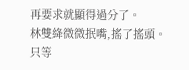再要求就顯得過分了。
林雙絳微微抿嘴,搖了搖頭。
只等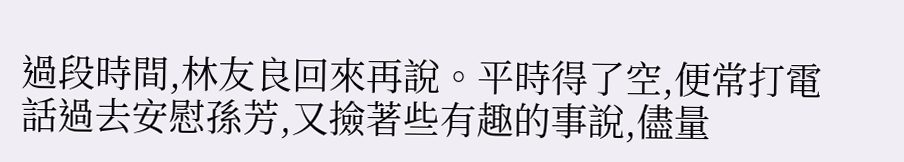過段時間,林友良回來再說。平時得了空,便常打電話過去安慰孫芳,又撿著些有趣的事說,儘量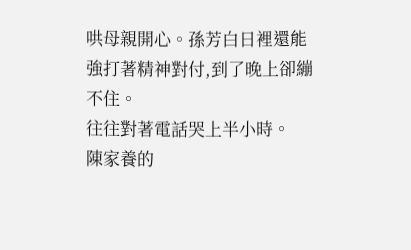哄母親開心。孫芳白日裡還能強打著精神對付,到了晚上卻繃不住。
往往對著電話哭上半小時。
陳家養的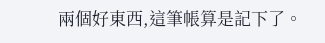兩個好東西,這筆帳算是記下了。